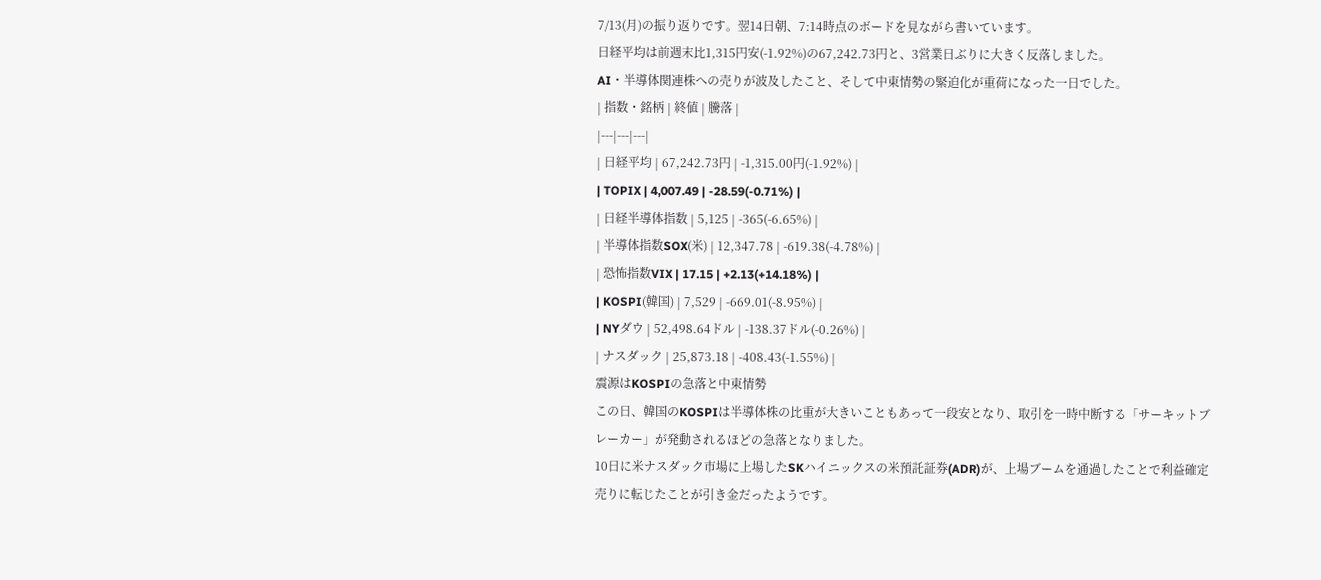7/13(月)の振り返りです。翌14日朝、7:14時点のボードを見ながら書いています。
日経平均は前週末比1,315円安(-1.92%)の67,242.73円と、3営業日ぶりに大きく反落しました。
AI・半導体関連株への売りが波及したこと、そして中東情勢の緊迫化が重荷になった一日でした。
| 指数・銘柄 | 終値 | 騰落 |
|---|---|---|
| 日経平均 | 67,242.73円 | -1,315.00円(-1.92%) |
| TOPIX | 4,007.49 | -28.59(-0.71%) |
| 日経半導体指数 | 5,125 | -365(-6.65%) |
| 半導体指数SOX(米) | 12,347.78 | -619.38(-4.78%) |
| 恐怖指数VIX | 17.15 | +2.13(+14.18%) |
| KOSPI(韓国) | 7,529 | -669.01(-8.95%) |
| NYダウ | 52,498.64ドル | -138.37ドル(-0.26%) |
| ナスダック | 25,873.18 | -408.43(-1.55%) |
震源はKOSPIの急落と中東情勢
この日、韓国のKOSPIは半導体株の比重が大きいこともあって一段安となり、取引を一時中断する「サーキットブレーカー」が発動されるほどの急落となりました。
10日に米ナスダック市場に上場したSKハイニックスの米預託証券(ADR)が、上場ブームを通過したことで利益確定売りに転じたことが引き金だったようです。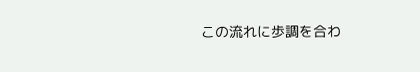この流れに歩調を合わ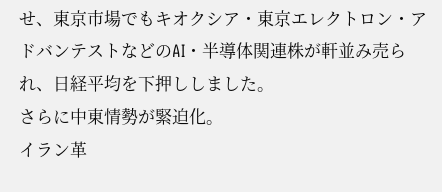せ、東京市場でもキオクシア・東京エレクトロン・アドバンテストなどのAI・半導体関連株が軒並み売られ、日経平均を下押ししました。
さらに中東情勢が緊迫化。
イラン革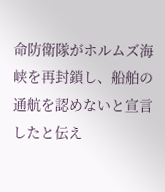命防衛隊がホルムズ海峡を再封鎖し、船舶の通航を認めないと宣言したと伝え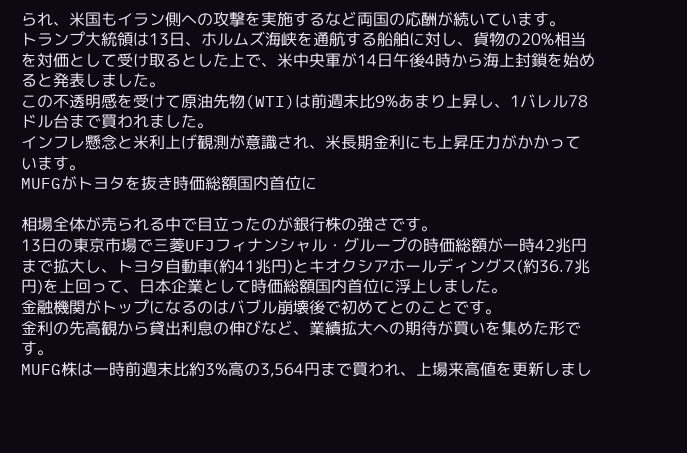られ、米国もイラン側への攻撃を実施するなど両国の応酬が続いています。
トランプ大統領は13日、ホルムズ海峡を通航する船舶に対し、貨物の20%相当を対価として受け取るとした上で、米中央軍が14日午後4時から海上封鎖を始めると発表しました。
この不透明感を受けて原油先物(WTI)は前週末比9%あまり上昇し、1バレル78ドル台まで買われました。
インフレ懸念と米利上げ観測が意識され、米長期金利にも上昇圧力がかかっています。
MUFGがトヨタを抜き時価総額国内首位に

相場全体が売られる中で目立ったのが銀行株の強さです。
13日の東京市場で三菱UFJフィナンシャル・グループの時価総額が一時42兆円まで拡大し、トヨタ自動車(約41兆円)とキオクシアホールディングス(約36.7兆円)を上回って、日本企業として時価総額国内首位に浮上しました。
金融機関がトップになるのはバブル崩壊後で初めてとのことです。
金利の先高観から貸出利息の伸びなど、業績拡大への期待が買いを集めた形です。
MUFG株は一時前週末比約3%高の3,564円まで買われ、上場来高値を更新しまし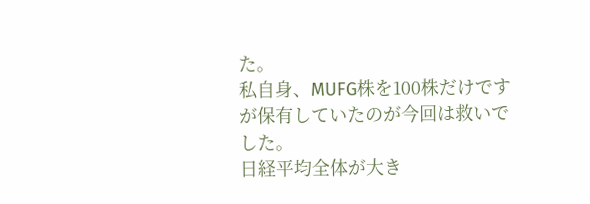た。
私自身、MUFG株を100株だけですが保有していたのが今回は救いでした。
日経平均全体が大き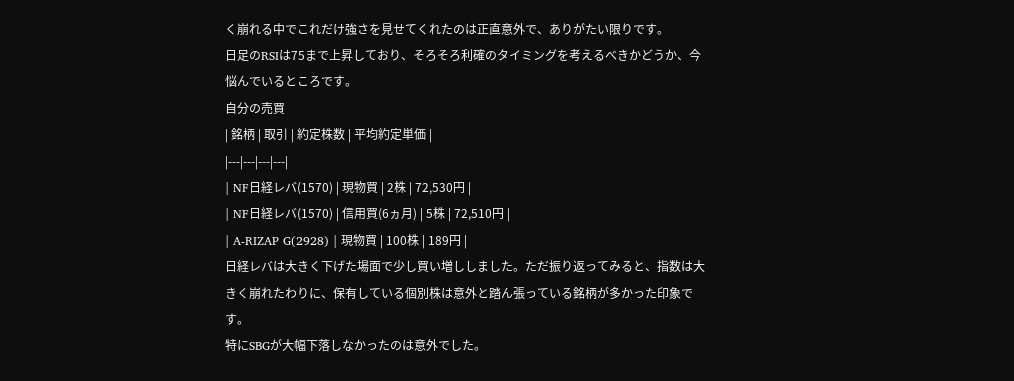く崩れる中でこれだけ強さを見せてくれたのは正直意外で、ありがたい限りです。
日足のRSIは75まで上昇しており、そろそろ利確のタイミングを考えるべきかどうか、今悩んでいるところです。
自分の売買
| 銘柄 | 取引 | 約定株数 | 平均約定単価 |
|---|---|---|---|
| NF日経レバ(1570) | 現物買 | 2株 | 72,530円 |
| NF日経レバ(1570) | 信用買(6ヵ月) | 5株 | 72,510円 |
| A-RIZAP G(2928) | 現物買 | 100株 | 189円 |
日経レバは大きく下げた場面で少し買い増ししました。ただ振り返ってみると、指数は大きく崩れたわりに、保有している個別株は意外と踏ん張っている銘柄が多かった印象です。
特にSBGが大幅下落しなかったのは意外でした。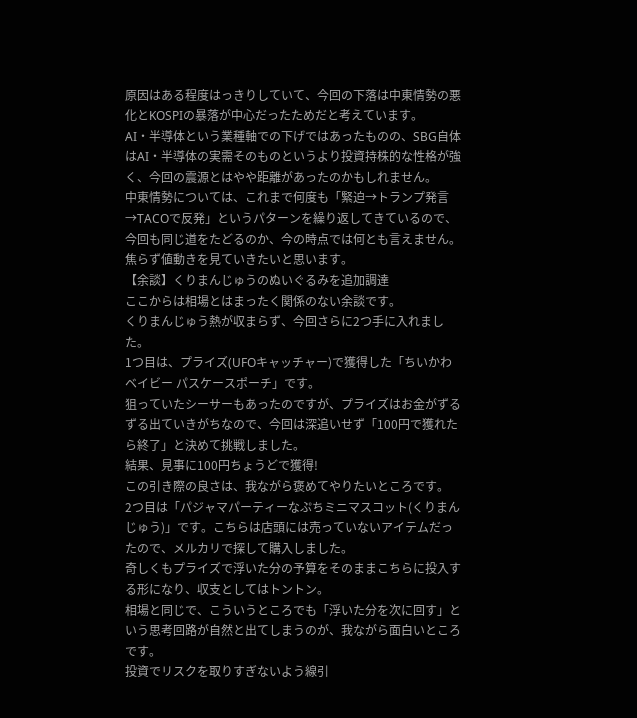原因はある程度はっきりしていて、今回の下落は中東情勢の悪化とKOSPIの暴落が中心だったためだと考えています。
AI・半導体という業種軸での下げではあったものの、SBG自体はAI・半導体の実需そのものというより投資持株的な性格が強く、今回の震源とはやや距離があったのかもしれません。
中東情勢については、これまで何度も「緊迫→トランプ発言→TACOで反発」というパターンを繰り返してきているので、今回も同じ道をたどるのか、今の時点では何とも言えません。
焦らず値動きを見ていきたいと思います。
【余談】くりまんじゅうのぬいぐるみを追加調達
ここからは相場とはまったく関係のない余談です。
くりまんじゅう熱が収まらず、今回さらに2つ手に入れました。
1つ目は、プライズ(UFOキャッチャー)で獲得した「ちいかわベイビー パスケースポーチ」です。
狙っていたシーサーもあったのですが、プライズはお金がずるずる出ていきがちなので、今回は深追いせず「100円で獲れたら終了」と決めて挑戦しました。
結果、見事に100円ちょうどで獲得!
この引き際の良さは、我ながら褒めてやりたいところです。
2つ目は「パジャマパーティーなぷちミニマスコット(くりまんじゅう)」です。こちらは店頭には売っていないアイテムだったので、メルカリで探して購入しました。
奇しくもプライズで浮いた分の予算をそのままこちらに投入する形になり、収支としてはトントン。
相場と同じで、こういうところでも「浮いた分を次に回す」という思考回路が自然と出てしまうのが、我ながら面白いところです。
投資でリスクを取りすぎないよう線引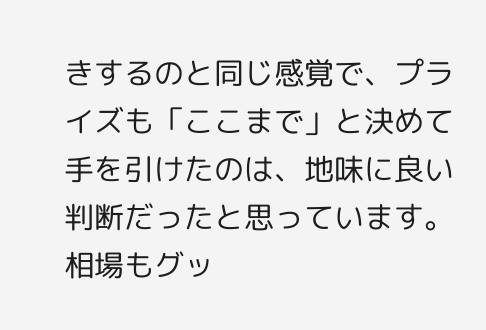きするのと同じ感覚で、プライズも「ここまで」と決めて手を引けたのは、地味に良い判断だったと思っています。
相場もグッ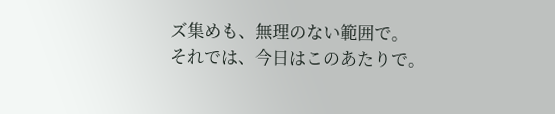ズ集めも、無理のない範囲で。
それでは、今日はこのあたりで。